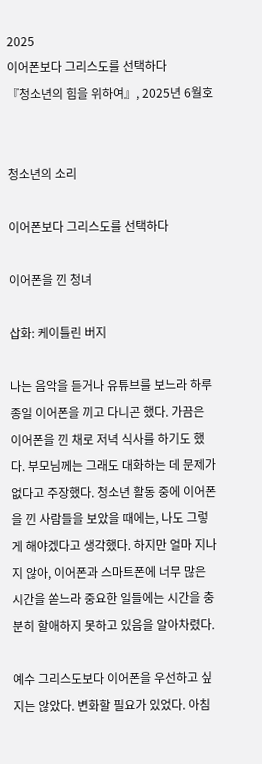2025
이어폰보다 그리스도를 선택하다
『청소년의 힘을 위하여』, 2025년 6월호


청소년의 소리

이어폰보다 그리스도를 선택하다

이어폰을 낀 청녀

삽화: 케이틀린 버지

나는 음악을 듣거나 유튜브를 보느라 하루종일 이어폰을 끼고 다니곤 했다. 가끔은 이어폰을 낀 채로 저녁 식사를 하기도 했다. 부모님께는 그래도 대화하는 데 문제가 없다고 주장했다. 청소년 활동 중에 이어폰을 낀 사람들을 보았을 때에는, 나도 그렇게 해야겠다고 생각했다. 하지만 얼마 지나지 않아, 이어폰과 스마트폰에 너무 많은 시간을 쏟느라 중요한 일들에는 시간을 충분히 할애하지 못하고 있음을 알아차렸다.

예수 그리스도보다 이어폰을 우선하고 싶지는 않았다. 변화할 필요가 있었다. 아침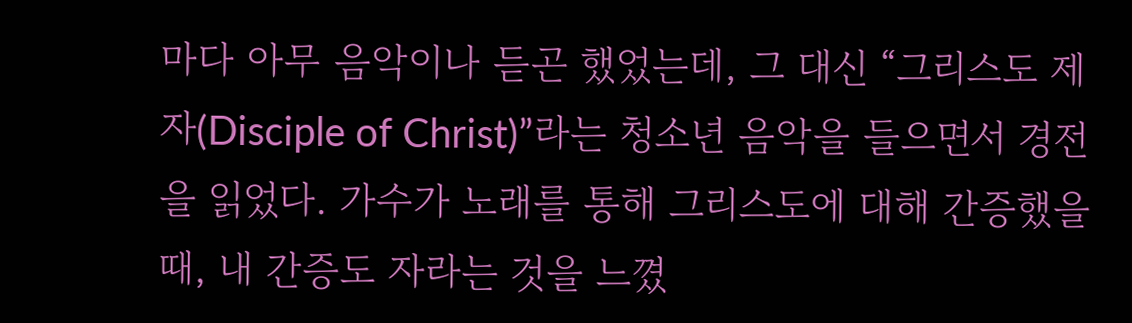마다 아무 음악이나 듣곤 했었는데, 그 대신 “그리스도 제자(Disciple of Christ)”라는 청소년 음악을 들으면서 경전을 읽었다. 가수가 노래를 통해 그리스도에 대해 간증했을 때, 내 간증도 자라는 것을 느꼈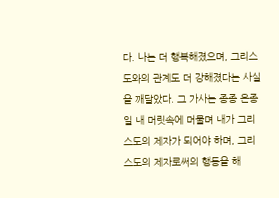다. 나는 더 행복해졌으며, 그리스도와의 관계도 더 강해졌다는 사실을 깨달았다. 그 가사는 종종 온종일 내 머릿속에 머물며 내가 그리스도의 제자가 되어야 하며, 그리스도의 제자로써의 행동을 해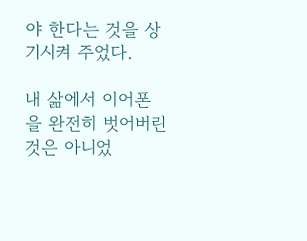야 한다는 것을 상기시켜 주었다.

내 삶에서 이어폰을 완전히 벗어버린 것은 아니었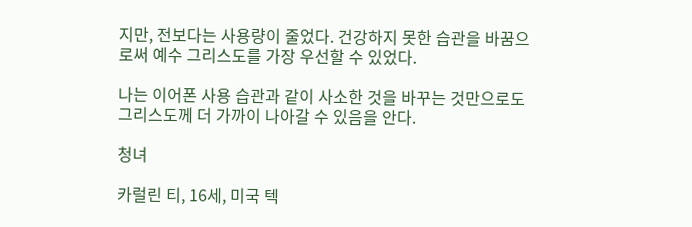지만, 전보다는 사용량이 줄었다. 건강하지 못한 습관을 바꿈으로써 예수 그리스도를 가장 우선할 수 있었다.

나는 이어폰 사용 습관과 같이 사소한 것을 바꾸는 것만으로도 그리스도께 더 가까이 나아갈 수 있음을 안다.

청녀

카럴린 티, 16세, 미국 텍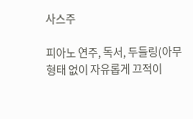사스주

피아노 연주, 독서, 두들링(아무 형태 없이 자유롭게 끄적이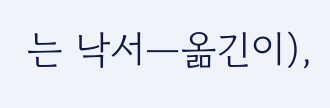는 낙서—옮긴이),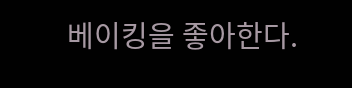베이킹을 좋아한다.